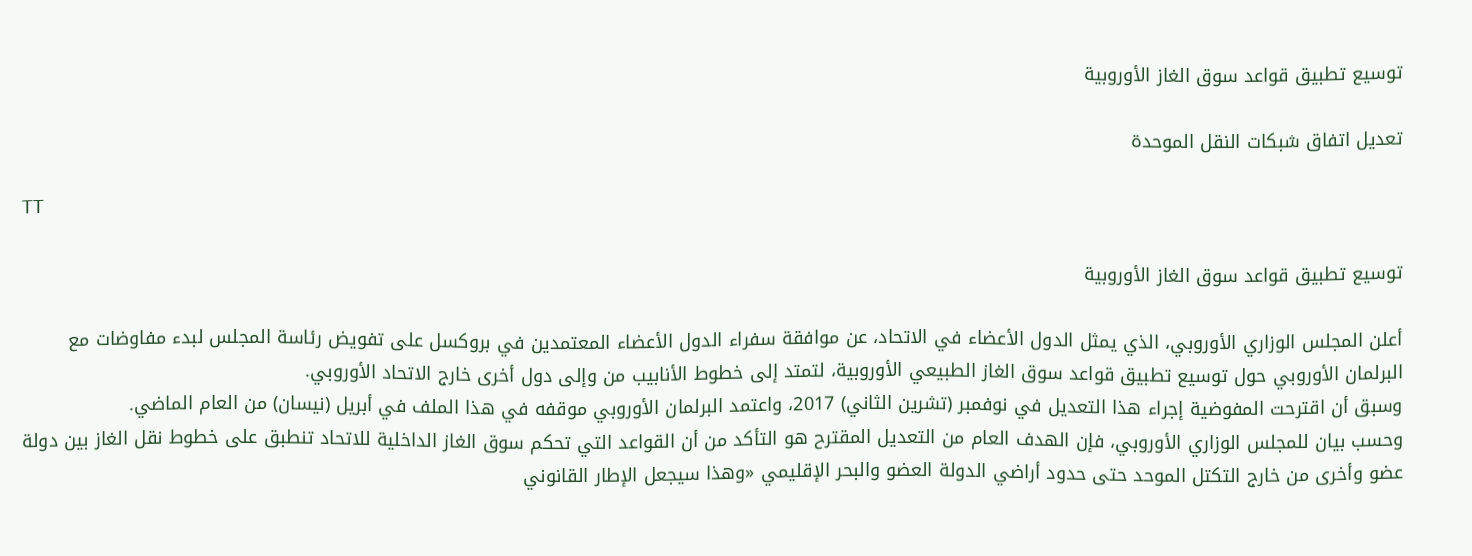توسيع تطبيق قواعد سوق الغاز الأوروبية

تعديل اتفاق شبكات النقل الموحدة

TT

توسيع تطبيق قواعد سوق الغاز الأوروبية

أعلن المجلس الوزاري الأوروبي، الذي يمثل الدول الأعضاء في الاتحاد، عن موافقة سفراء الدول الأعضاء المعتمدين في بروكسل على تفويض رئاسة المجلس لبدء مفاوضات مع البرلمان الأوروبي حول توسيع تطبيق قواعد سوق الغاز الطبيعي الأوروبية، لتمتد إلى خطوط الأنابيب من وإلى دول أخرى خارج الاتحاد الأوروبي.
وسبق أن اقترحت المفوضية إجراء هذا التعديل في نوفمبر (تشرين الثاني) 2017، واعتمد البرلمان الأوروبي موقفه في هذا الملف في أبريل (نيسان) من العام الماضي.
وحسب بيان للمجلس الوزاري الأوروبي، فإن الهدف العام من التعديل المقترح هو التأكد من أن القواعد التي تحكم سوق الغاز الداخلية للاتحاد تنطبق على خطوط نقل الغاز بين دولة عضو وأخرى من خارج التكتل الموحد حتى حدود أراضي الدولة العضو والبحر الإقليمي «وهذا سيجعل الإطار القانوني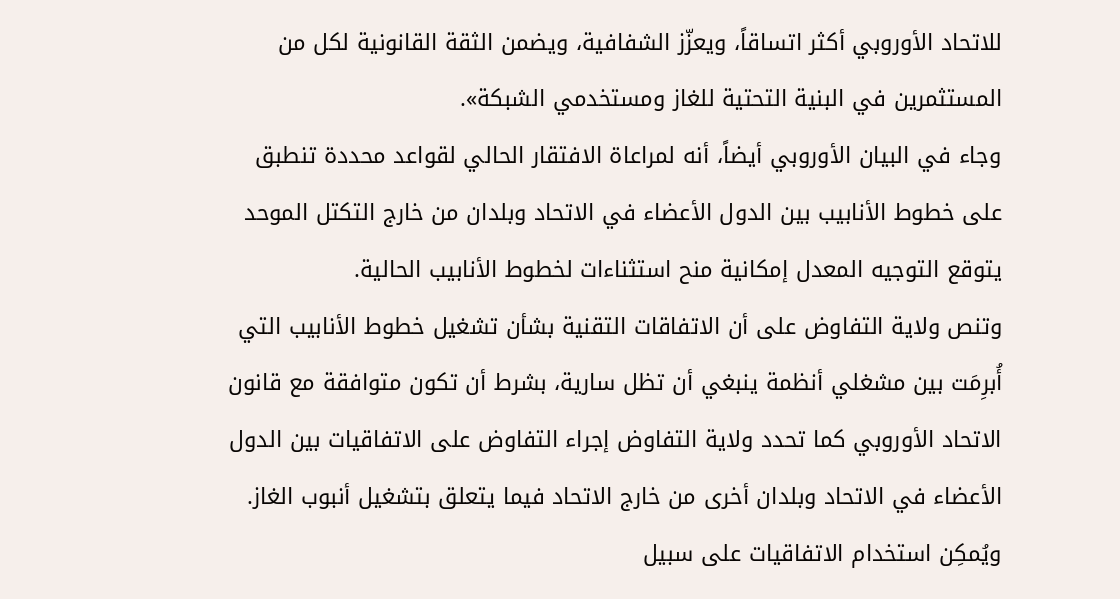للاتحاد الأوروبي أكثر اتساقاً، ويعزّز الشفافية، ويضمن الثقة القانونية لكل من المستثمرين في البنية التحتية للغاز ومستخدمي الشبكة».
وجاء في البيان الأوروبي أيضاً، أنه لمراعاة الافتقار الحالي لقواعد محددة تنطبق على خطوط الأنابيب بين الدول الأعضاء في الاتحاد وبلدان من خارج التكتل الموحد يتوقع التوجيه المعدل إمكانية منح استثناءات لخطوط الأنابيب الحالية.
وتنص ولاية التفاوض على أن الاتفاقات التقنية بشأن تشغيل خطوط الأنابيب التي أُبرِمَت بين مشغلي أنظمة ينبغي أن تظل سارية، بشرط أن تكون متوافقة مع قانون الاتحاد الأوروبي كما تحدد ولاية التفاوض إجراء التفاوض على الاتفاقيات بين الدول الأعضاء في الاتحاد وبلدان أخرى من خارج الاتحاد فيما يتعلق بتشغيل أنبوب الغاز.
ويُمكِن استخدام الاتفاقيات على سبيل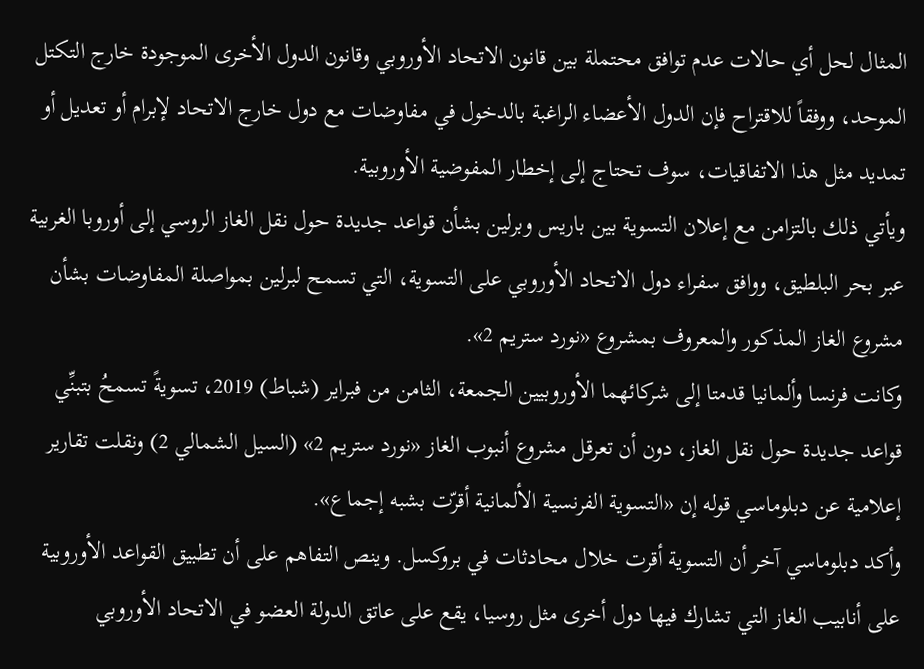المثال لحل أي حالات عدم توافق محتملة بين قانون الاتحاد الأوروبي وقانون الدول الأخرى الموجودة خارج التكتل الموحد، ووفقاً للاقتراح فإن الدول الأعضاء الراغبة بالدخول في مفاوضات مع دول خارج الاتحاد لإبرام أو تعديل أو تمديد مثل هذا الاتفاقيات، سوف تحتاج إلى إخطار المفوضية الأوروبية.
ويأتي ذلك بالتزامن مع إعلان التسوية بين باريس وبرلين بشأن قواعد جديدة حول نقل الغاز الروسي إلى أوروبا الغربية عبر بحر البلطيق، ووافق سفراء دول الاتحاد الأوروبي على التسوية، التي تسمح لبرلين بمواصلة المفاوضات بشأن مشروع الغاز المذكور والمعروف بمشروع «نورد ستريم 2».
وكانت فرنسا وألمانيا قدمتا إلى شركائهما الأوروبيين الجمعة، الثامن من فبراير (شباط) 2019، تسويةً تسمحُ بتبنِّي قواعد جديدة حول نقل الغاز، دون أن تعرقل مشروع أنبوب الغاز «نورد ستريم 2» (السيل الشمالي 2) ونقلت تقارير إعلامية عن دبلوماسي قوله إن «التسوية الفرنسية الألمانية أقرّت بشبه إجماع».
وأكد دبلوماسي آخر أن التسوية أقرت خلال محادثات في بروكسل. وينص التفاهم على أن تطبيق القواعد الأوروبية على أنابيب الغاز التي تشارك فيها دول أخرى مثل روسيا، يقع على عاتق الدولة العضو في الاتحاد الأوروبي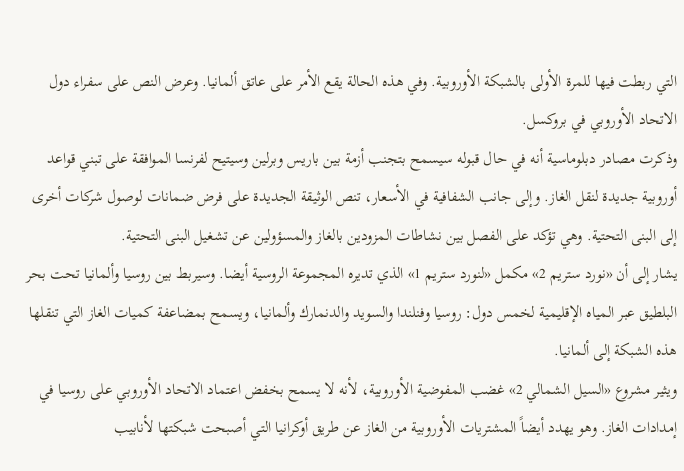التي ربطت فيها للمرة الأولى بالشبكة الأوروبية. وفي هذه الحالة يقع الأمر على عاتق ألمانيا. وعرض النص على سفراء دول الاتحاد الأوروبي في بروكسل.
وذكرت مصادر دبلوماسية أنه في حال قبوله سيسمح بتجنب أزمة بين باريس وبرلين وسيتيح لفرنسا الموافقة على تبني قواعد أوروبية جديدة لنقل الغاز. وإلى جانب الشفافية في الأسعار، تنص الوثيقة الجديدة على فرض ضمانات لوصول شركات أخرى إلى البنى التحتية. وهي تؤكد على الفصل بين نشاطات المزودين بالغاز والمسؤولين عن تشغيل البنى التحتية.
يشار إلى أن «نورد ستريم 2» مكمل «لنورد ستريم 1» الذي تديره المجموعة الروسية أيضا. وسيربط بين روسيا وألمانيا تحت بحر البلطيق عبر المياه الإقليمية لخمس دول: روسيا وفنلندا والسويد والدنمارك وألمانيا، ويسمح بمضاعفة كميات الغاز التي تنقلها هذه الشبكة إلى ألمانيا.
ويثير مشروع «السيل الشمالي 2» غضب المفوضية الأوروبية، لأنه لا يسمح بخفض اعتماد الاتحاد الأوروبي على روسيا في إمدادات الغاز. وهو يهدد أيضاً المشتريات الأوروبية من الغاز عن طريق أوكرانيا التي أصبحت شبكتها لأنابيب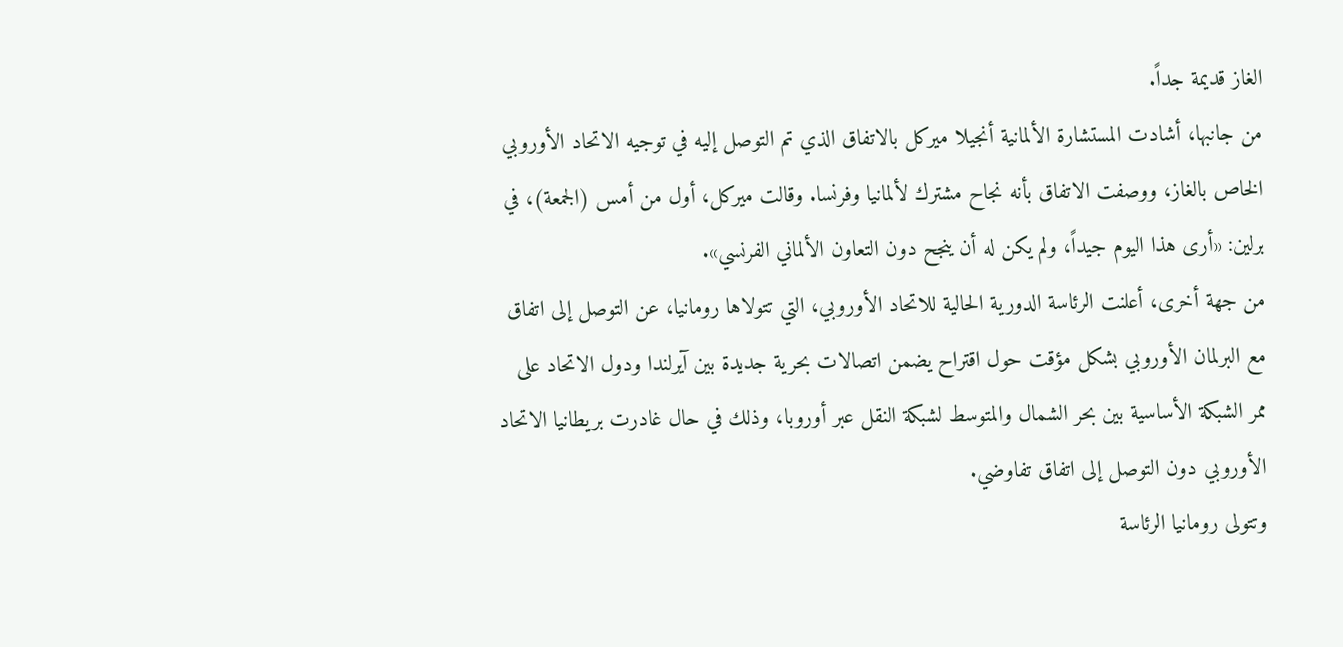الغاز قديمة جداً.
من جانبها، أشادت المستشارة الألمانية أنجيلا ميركل بالاتفاق الذي تم التوصل إليه في توجيه الاتحاد الأوروبي الخاص بالغاز، ووصفت الاتفاق بأنه نجاح مشترك لألمانيا وفرنسا. وقالت ميركل، أول من أمس (الجمعة)، في برلين: «أرى هذا اليوم جيداً، ولم يكن له أن ينجح دون التعاون الألماني الفرنسي».
من جهة أخرى، أعلنت الرئاسة الدورية الحالية للاتحاد الأوروبي، التي تتولاها رومانيا، عن التوصل إلى اتفاق مع البرلمان الأوروبي بشكل مؤقت حول اقتراح يضمن اتصالات بحرية جديدة بين آيرلندا ودول الاتحاد على ممر الشبكة الأساسية بين بحر الشمال والمتوسط لشبكة النقل عبر أوروبا، وذلك في حال غادرت بريطانيا الاتحاد الأوروبي دون التوصل إلى اتفاق تفاوضي.
وتتولى رومانيا الرئاسة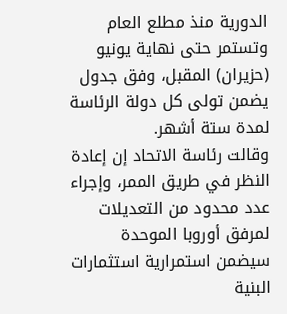الدورية منذ مطلع العام وتستمر حتى نهاية يونيو (حزيران) المقبل، وفق جدول يضمن تولى كل دولة الرئاسة لمدة ستة أشهر.
وقالت رئاسة الاتحاد إن إعادة النظر في طريق الممر، وإجراء عدد محدود من التعديلات لمرفق أوروبا الموحدة سيضمن استمرارية استثمارات البنية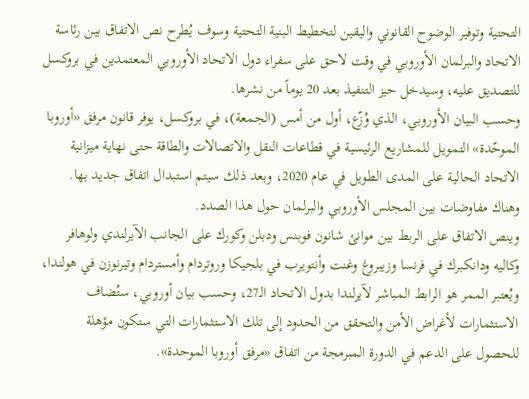التحتية وتوفير الوضوح القانوني واليقين لتخطيط البنية التحتية وسوف يُطرح نص الاتفاق بين رئاسة الاتحاد والبرلمان الأوروبي في وقت لاحق على سفراء دول الاتحاد الأوروبي المعتمدين في بروكسل للتصديق عليه، وسيدخل حيز التنفيذ بعد 20 يوماً من نشرها.
وحسب البيان الأوروبي، الذي وُزّع، أول من أمس (الجمعة)، في بروكسل، يوفر قانون مرفق «أوروبا الموحّدة» التمويل للمشاريع الرئيسية في قطاعات النقل والاتصالات والطاقة حتى نهاية ميزانية الاتحاد الحالية على المدى الطويل في عام 2020، وبعد ذلك سيتم استبدال اتفاق جديد بها. وهناك مفاوضات بين المجلس الأوروبي والبرلمان حول هذا الصدد.
وينص الاتفاق على الربط بين موانئ شانون فوبنس ودبلن وكورك على الجانب الآيرلندي ولوهافر وكاليه ودانكبرك في فرنسا وزيبروغ وغنت وأنتويرب في بلجيكا وروتردام وأمستردام وتيرنوزن في هولندا، ويُعتبر الممر هو الرابط المباشر لآيرلندا بدول الاتحاد الـ27، وحسب بيان أوروبي، ستُضاف الاستثمارات لأغراض الأمن والتحقق من الحدود إلى تلك الاستثمارات التي ستكون مؤهلة للحصول على الدعم في الدورة المبرمجة من اتفاق «مرفق أوروبا الموحدة».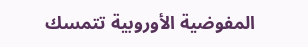المفوضية الأوروبية تتمسك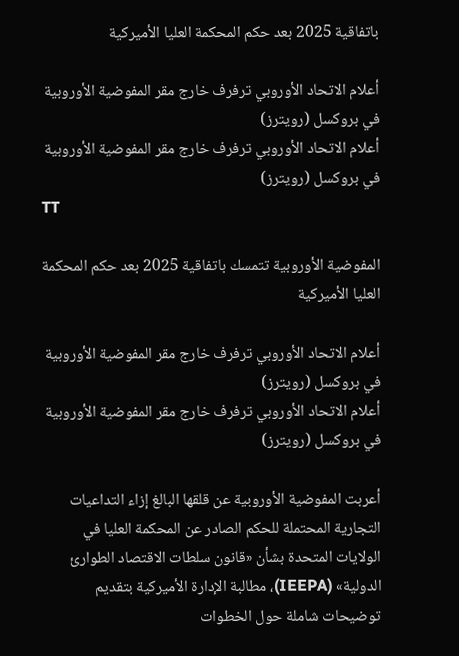باتفاقية 2025 بعد حكم المحكمة العليا الأميركية

أعلام الاتحاد الأوروبي ترفرف خارج مقر المفوضية الأوروبية في بروكسل (رويترز)
أعلام الاتحاد الأوروبي ترفرف خارج مقر المفوضية الأوروبية في بروكسل (رويترز)
TT

المفوضية الأوروبية تتمسك باتفاقية 2025 بعد حكم المحكمة العليا الأميركية

أعلام الاتحاد الأوروبي ترفرف خارج مقر المفوضية الأوروبية في بروكسل (رويترز)
أعلام الاتحاد الأوروبي ترفرف خارج مقر المفوضية الأوروبية في بروكسل (رويترز)

أعربت المفوضية الأوروبية عن قلقها البالغ إزاء التداعيات التجارية المحتملة للحكم الصادر عن المحكمة العليا في الولايات المتحدة بشأن «قانون سلطات الاقتصاد الطوارئ الدولية» (IEEPA)، مطالبة الإدارة الأميركية بتقديم توضيحات شاملة حول الخطوات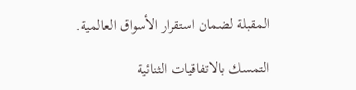المقبلة لضمان استقرار الأسواق العالمية.

التمسك بالاتفاقيات الثنائية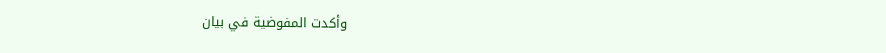وأكدت المفوضية في بيان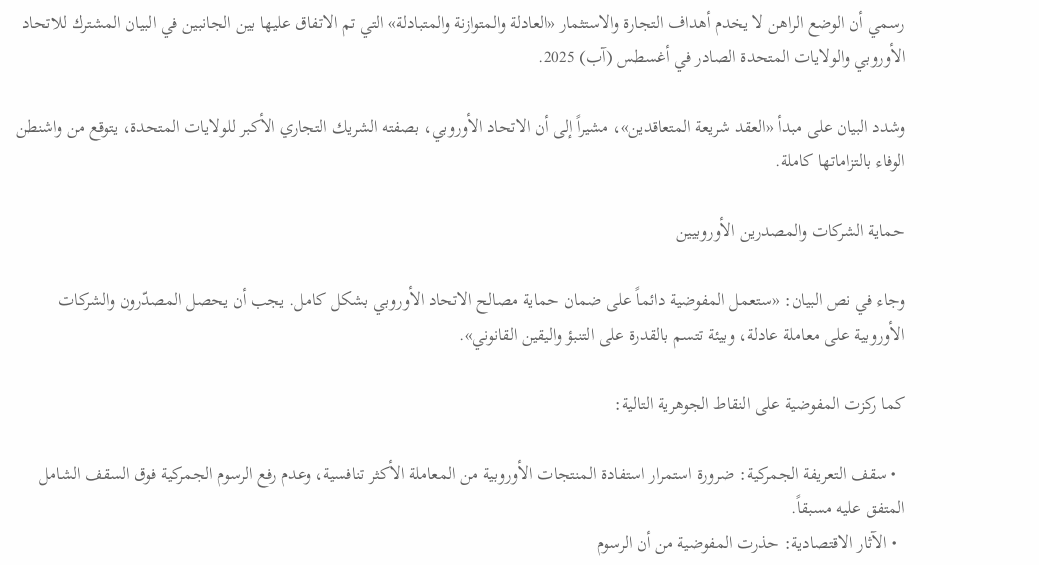رسمي أن الوضع الراهن لا يخدم أهداف التجارة والاستثمار «العادلة والمتوازنة والمتبادلة» التي تم الاتفاق عليها بين الجانبين في البيان المشترك للاتحاد الأوروبي والولايات المتحدة الصادر في أغسطس (آب) 2025.

وشدد البيان على مبدأ «العقد شريعة المتعاقدين»، مشيراً إلى أن الاتحاد الأوروبي، بصفته الشريك التجاري الأكبر للولايات المتحدة، يتوقع من واشنطن الوفاء بالتزاماتها كاملة.

حماية الشركات والمصدرين الأوروبيين

وجاء في نص البيان: «ستعمل المفوضية دائماً على ضمان حماية مصالح الاتحاد الأوروبي بشكل كامل. يجب أن يحصل المصدّرون والشركات الأوروبية على معاملة عادلة، وبيئة تتسم بالقدرة على التنبؤ واليقين القانوني».

كما ركزت المفوضية على النقاط الجوهرية التالية:

  • سقف التعريفة الجمركية: ضرورة استمرار استفادة المنتجات الأوروبية من المعاملة الأكثر تنافسية، وعدم رفع الرسوم الجمركية فوق السقف الشامل المتفق عليه مسبقاً.
  • الآثار الاقتصادية: حذرت المفوضية من أن الرسوم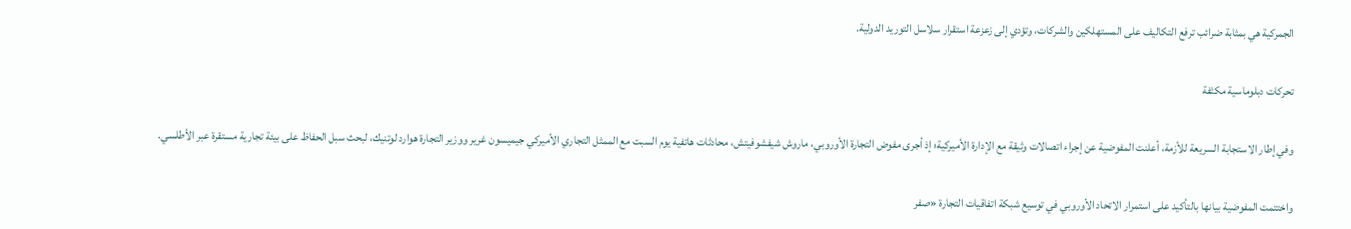الجمركية هي بمثابة ضرائب ترفع التكاليف على المستهلكين والشركات، وتؤدي إلى زعزعة استقرار سلاسل التوريد الدولية.

تحركات دبلوماسية مكثفة

وفي إطار الاستجابة السريعة للأزمة، أعلنت المفوضية عن إجراء اتصالات وثيقة مع الإدارة الأميركية؛ إذ أجرى مفوض التجارة الأوروبي، ماروش شيفشوفيتش، محادثات هاتفية يوم السبت مع الممثل التجاري الأميركي جيميسون غرير ووزير التجارة هوارد لوتنيك، لبحث سبل الحفاظ على بيئة تجارية مستقرة عبر الأطلسي.

واختتمت المفوضية بيانها بالتأكيد على استمرار الاتحاد الأوروبي في توسيع شبكة اتفاقيات التجارة «صفر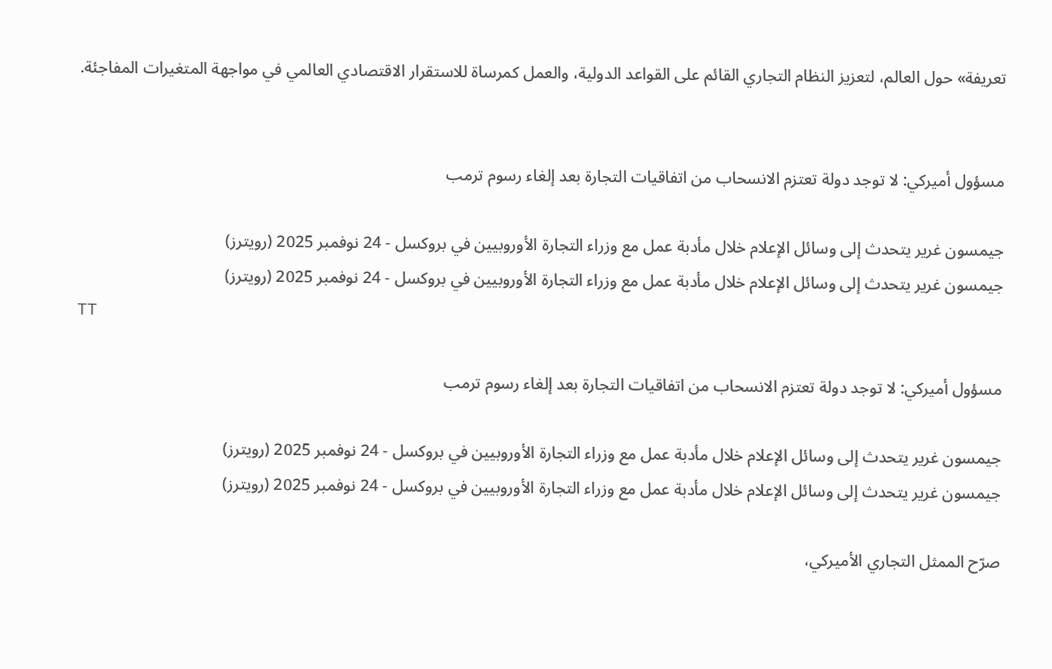تعريفة» حول العالم، لتعزيز النظام التجاري القائم على القواعد الدولية، والعمل كمرساة للاستقرار الاقتصادي العالمي في مواجهة المتغيرات المفاجئة.


مسؤول أميركي: لا توجد دولة تعتزم الانسحاب من اتفاقيات التجارة بعد إلغاء رسوم ترمب

جيمسون غرير يتحدث إلى وسائل الإعلام خلال مأدبة عمل مع وزراء التجارة الأوروبيين في بروكسل - 24 نوفمبر 2025 (رويترز)
جيمسون غرير يتحدث إلى وسائل الإعلام خلال مأدبة عمل مع وزراء التجارة الأوروبيين في بروكسل - 24 نوفمبر 2025 (رويترز)
TT

مسؤول أميركي: لا توجد دولة تعتزم الانسحاب من اتفاقيات التجارة بعد إلغاء رسوم ترمب

جيمسون غرير يتحدث إلى وسائل الإعلام خلال مأدبة عمل مع وزراء التجارة الأوروبيين في بروكسل - 24 نوفمبر 2025 (رويترز)
جيمسون غرير يتحدث إلى وسائل الإعلام خلال مأدبة عمل مع وزراء التجارة الأوروبيين في بروكسل - 24 نوفمبر 2025 (رويترز)

صرّح الممثل التجاري الأميركي،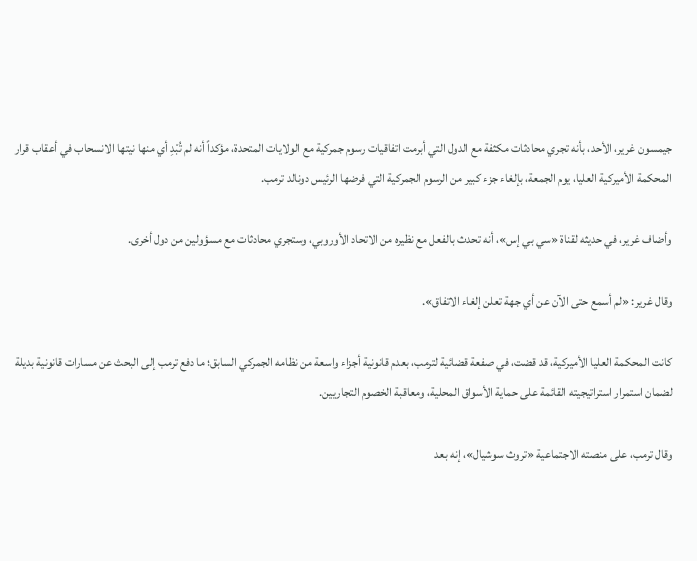جيمسون غرير، الأحد، بأنه تجري محادثات مكثفة مع الدول التي أبرمت اتفاقيات رسوم جمركية مع الولايات المتحدة، مؤكداً أنه لم تُبْدِ أي منها نيتها الانسحاب في أعقاب قرار المحكمة الأميركية العليا، يوم الجمعة، بإلغاء جزء كبير من الرسوم الجمركية التي فرضها الرئيس دونالد ترمب.

وأضاف غرير، في حديثه لقناة «سي بي إس»، أنه تحدث بالفعل مع نظيره من الاتحاد الأوروبي، وستجري محادثات مع مسؤولين من دول أخرى.

وقال غرير: «لم أسمع حتى الآن عن أي جهة تعلن إلغاء الاتفاق».

كانت المحكمة العليا الأميركية، قد قضت، في صفعة قضائية لترمب، بعدم قانونية أجزاء واسعة من نظامه الجمركي السابق؛ ما دفع ترمب إلى البحث عن مسارات قانونية بديلة لضمان استمرار استراتيجيته القائمة على حماية الأسواق المحلية، ومعاقبة الخصوم التجاريين.

وقال ترمب، على منصته الاجتماعية «تروث سوشيال»، إنه بعد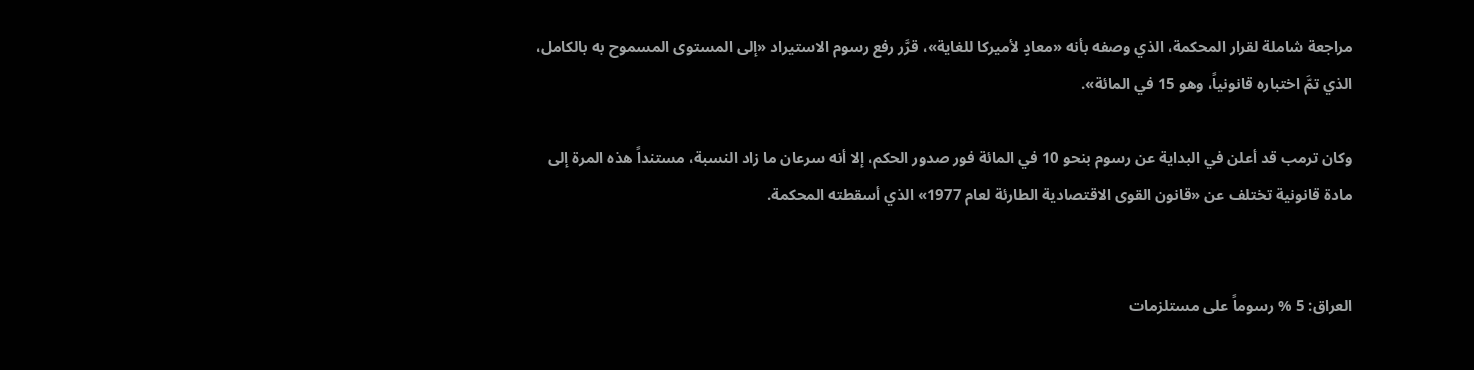مراجعة شاملة لقرار المحكمة، الذي وصفه بأنه «معادٍ لأميركا للغاية»، قرَّر رفع رسوم الاستيراد «إلى المستوى المسموح به بالكامل، الذي تمَّ اختباره قانونياً، وهو 15 في المائة».

وكان ترمب قد أعلن في البداية عن رسوم بنحو 10 في المائة فور صدور الحكم، إلا أنه سرعان ما زاد النسبة، مستنداً هذه المرة إلى مادة قانونية تختلف عن «قانون القوى الاقتصادية الطارئة لعام 1977» الذي أسقطته المحكمة.


العراق: 5 % رسوماً على مستلزمات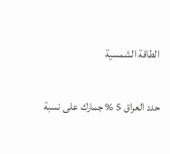الطاقة الشمسية

حدد العراق 5 % جمارك على نسبة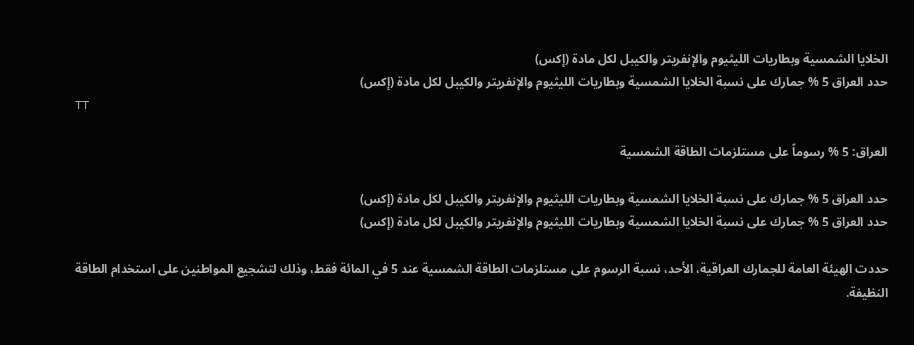الخلايا الشمسية وبطاريات الليثيوم والإنفريتر والكيبل لكل مادة (إكس)
حدد العراق 5 % جمارك على نسبة الخلايا الشمسية وبطاريات الليثيوم والإنفريتر والكيبل لكل مادة (إكس)
TT

العراق: 5 % رسوماً على مستلزمات الطاقة الشمسية

حدد العراق 5 % جمارك على نسبة الخلايا الشمسية وبطاريات الليثيوم والإنفريتر والكيبل لكل مادة (إكس)
حدد العراق 5 % جمارك على نسبة الخلايا الشمسية وبطاريات الليثيوم والإنفريتر والكيبل لكل مادة (إكس)

حددت الهيئة العامة للجمارك العراقية، الأحد، نسبة الرسوم على مستلزمات الطاقة الشمسية عند 5 في المائة فقط، وذلك لتشجيع المواطنين على استخدام الطاقة النظيفة.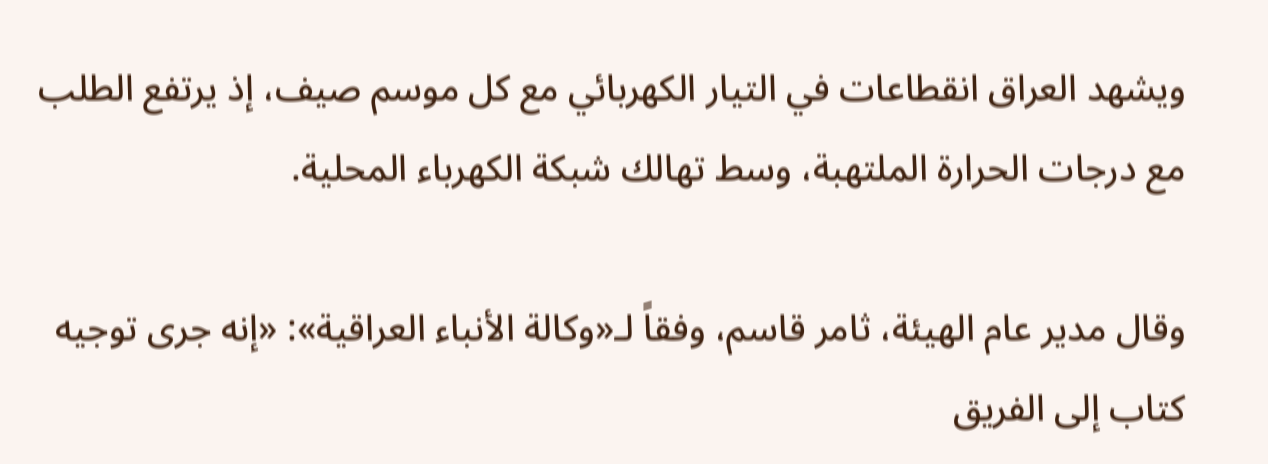ويشهد العراق انقطاعات في التيار الكهربائي مع كل موسم صيف، إذ يرتفع الطلب مع درجات الحرارة الملتهبة، وسط تهالك شبكة الكهرباء المحلية.

وقال مدير عام الهيئة، ثامر قاسم، وفقاً لـ«وكالة الأنباء العراقية»: «إنه جرى توجيه كتاب إلى الفريق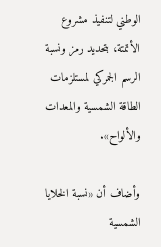الوطني لتنفيذ مشروع الأتمتة، بتحديد رمز ونسبة الرسم الجمركي لمستلزمات الطاقة الشمسية والمعدات والألواح».

وأضاف أن «نسبة الخلايا الشمسية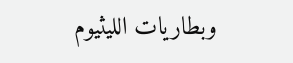وبطاريات الليثيوم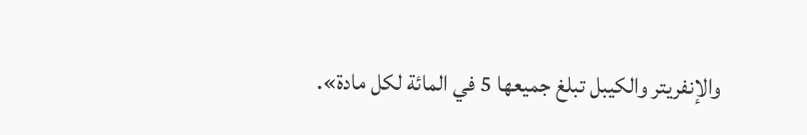والإنفريتر والكيبل تبلغ جميعها 5 في المائة لكل مادة».